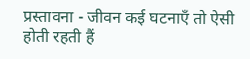प्रस्तावना - जीवन कई घटनाएँ तो ऐसी होती रहती हैं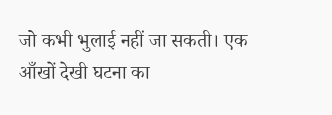जो कभी भुलाई नहीं जा सकती। एक आँखों देखी घटना का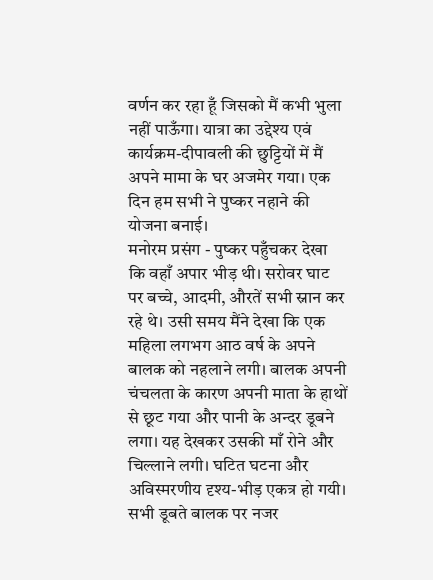वर्णन कर रहा हूँ जिसको मैं कभी भुला नहीं पाऊँगा। यात्रा का उद्देश्य एवं कार्यक्रम-दीपावली की छुट्टियों में मैं अपने मामा के घर अजमेर गया। एक दिन हम सभी ने पुष्कर नहाने की योजना बनाई।
मनोरम प्रसंग - पुष्कर पहुँचकर देखा कि वहाँ अपार भीड़ थी। सरोवर घाट पर बच्चे, आदमी, औरतें सभी स्नान कर रहे थे। उसी समय मैंने देखा कि एक महिला लगभग आठ वर्ष के अपने बालक को नहलाने लगी। बालक अपनी चंचलता के कारण अपनी माता के हाथों से छूट गया और पानी के अन्दर डूबने लगा। यह देखकर उसकी माँ रोने और चिल्लाने लगी। घटित घटना और अविस्मरणीय दृश्य-भीड़ एकत्र हो गयी।
सभी डूबते बालक पर नजर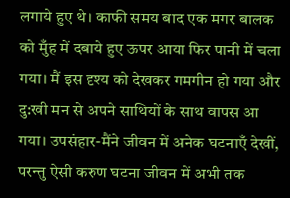लगाये हुए थे। काफी समय बाद एक मगर बालक को मुँह में दबाये हुए ऊपर आया फिर पानी में चला गया। मैं इस दृश्य को देखकर गमगीन हो गया और दु:खी मन से अपने साथियों के साथ वापस आ गया। उपसंहार-मैंने जीवन में अनेक घटनाएँ देखीं, परन्तु ऐसी करुण घटना जीवन में अभी तक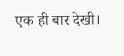एक ही बार देखी।